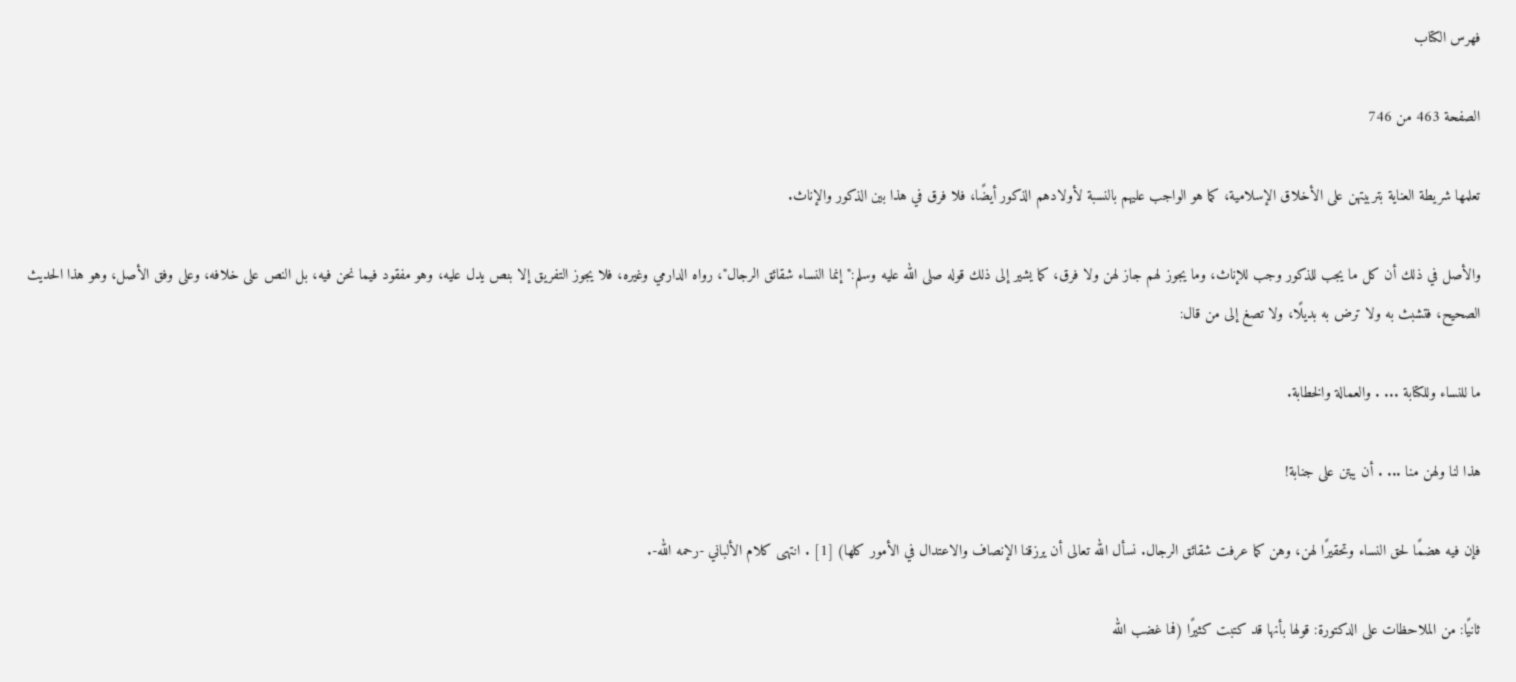فهرس الكتاب

الصفحة 463 من 746

تعلمها شريطة العناية بتربيتهن على الأخلاق الإسلامية، كما هو الواجب عليهم بالنسبة لأولادهم الذكور أيضًا، فلا فرق في هذا بين الذكور والإناث.

والأصل في ذلك أن كل ما يجب للذكور وجب للإناث، وما يجوز لهم جاز لهن ولا فرق، كما يشير إلى ذلك قوله صلى الله عليه وسلم:"إنما النساء شقائق الرجال"، رواه الدارمي وغيره، فلا يجوز التفريق إلا بنص يدل عليه، وهو مفقود فيما نحن فيه، بل النص على خلافه، وعلى وفق الأصل، وهو هذا الحديث الصحيح، فتشبث به ولا ترض به بديلًا، ولا تصغ إلى من قال:

ما للنساء وللكتابة ... . والعمالة والخطابة.

هذا لنا ولهن منا ... . أن يبتن على جنابة!

فإن فيه هضمًا لحق النساء وتحقيرًا لهن، وهن كما عرفت شقائق الرجال. نسأل الله تعالى أن يرزقنا الإنصاف والاعتدال في الأمور كلها) [1] . انتهى كلام الألباني -رحمه الله-.

ثانيًا: من الملاحظات على الدكتورة: قولها بأنها قد كتبت كثيرًا (فما غضب الله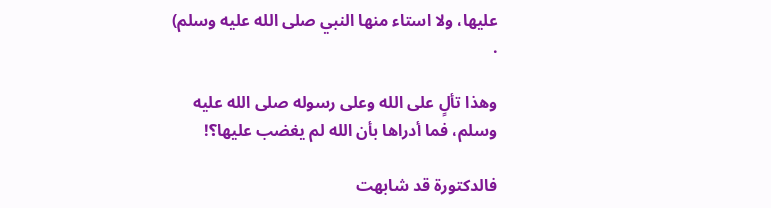عليها، ولا استاء منها النبي صلى الله عليه وسلم) .

وهذا تألٍ على الله وعلى رسوله صلى الله عليه وسلم، فما أدراها بأن الله لم يغضب عليها؟!

فالدكتورة قد شابهت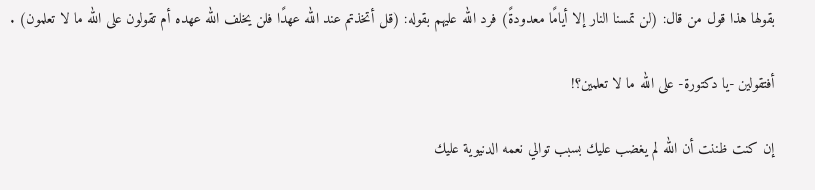بقولها هذا قول من قال: (لن تمسنا النار إلا أيامًا معدودةً) فرد الله عليهم بقوله: (قل أتخذتم عند الله عهدًا فلن يخلف الله عهده أم تقولون على الله ما لا تعلمون) .

أفتقولين -يا دكتورة- على الله ما لا تعلمين؟!

إن كنت ظننت أن الله لم يغضب عليك بسبب توالي نعمه الدنيوية عليك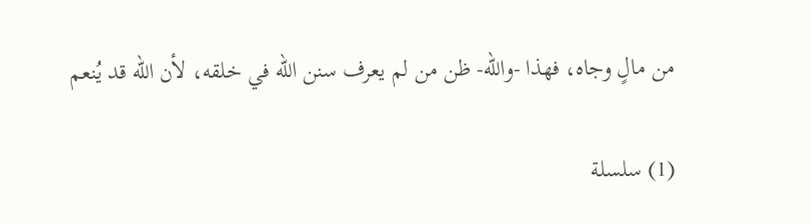من مالٍ وجاه، فهذا -والله- ظن من لم يعرف سنن الله في خلقه، لأن الله قد يُنعم

(1) سلسلة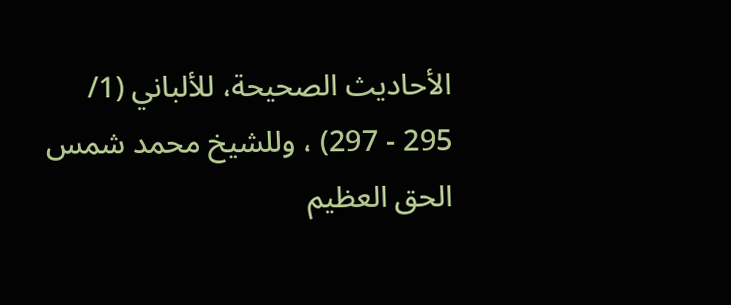الأحاديث الصحيحة، للألباني (1/ 295 - 297) ، وللشيخ محمد شمس الحق العظيم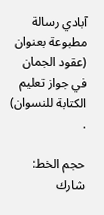آبادي رسالة مطبوعة بعنوان (عقود الجمان في جواز تعليم الكتابة للنسوان) .

حجم الخط:
شارك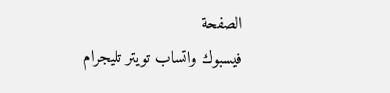الصفحة
فيسبوك واتساب تويتر تليجرام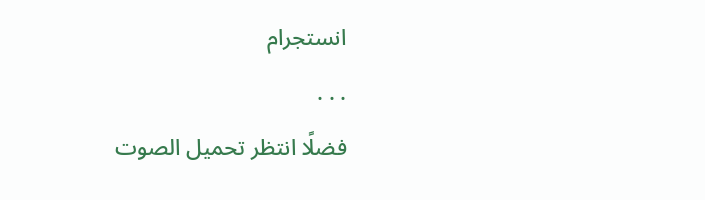انستجرام
. . .
فضلًا انتظر تحميل الصوت